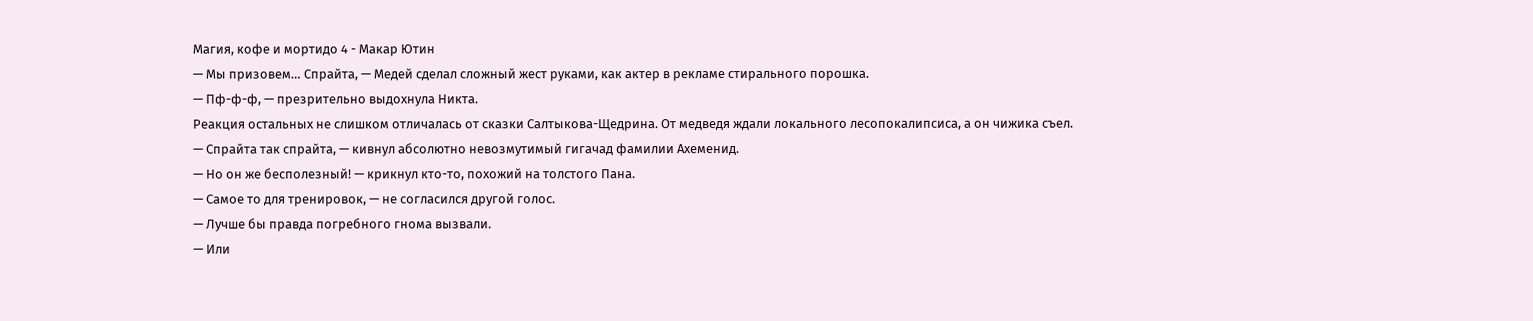Магия, кофе и мортидо 4 - Макар Ютин
— Мы призовем… Спрайта, — Медей сделал сложный жест руками, как актер в рекламе стирального порошка.
— Пф-ф-ф, — презрительно выдохнула Никта.
Реакция остальных не слишком отличалась от сказки Салтыкова-Щедрина. От медведя ждали локального лесопокалипсиса, а он чижика съел.
— Спрайта так спрайта, — кивнул абсолютно невозмутимый гигачад фамилии Ахеменид.
— Но он же бесполезный! — крикнул кто-то, похожий на толстого Пана.
— Самое то для тренировок, — не согласился другой голос.
— Лучше бы правда погребного гнома вызвали.
— Или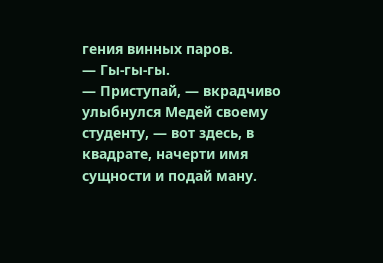гения винных паров.
— Гы-гы-гы.
— Приступай, — вкрадчиво улыбнулся Медей своему студенту, — вот здесь, в квадрате, начерти имя сущности и подай ману.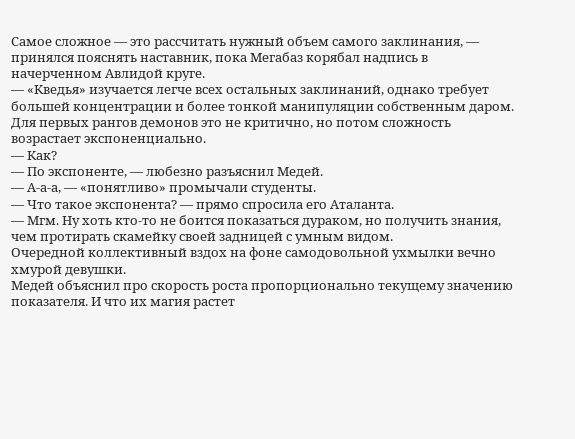Самое сложное — это рассчитать нужный объем самого заклинания, — принялся пояснять наставник, пока Мегабаз корябал надпись в начерченном Авлидой круге.
— «Кведья» изучается легче всех остальных заклинаний, однако требует большей концентрации и более тонкой манипуляции собственным даром. Для первых рангов демонов это не критично, но потом сложность возрастает экспоненциально.
— Как?
— По экспоненте, — любезно разъяснил Медей.
— А-а-а, — «понятливо» промычали студенты.
— Что такое экспонента? — прямо спросила его Аталанта.
— Мгм. Ну хоть кто-то не боится показаться дураком, но получить знания, чем протирать скамейку своей задницей с умным видом.
Очередной коллективный вздох на фоне самодовольной ухмылки вечно хмурой девушки.
Медей объяснил про скорость роста пропорционально текущему значению показателя. И что их магия растет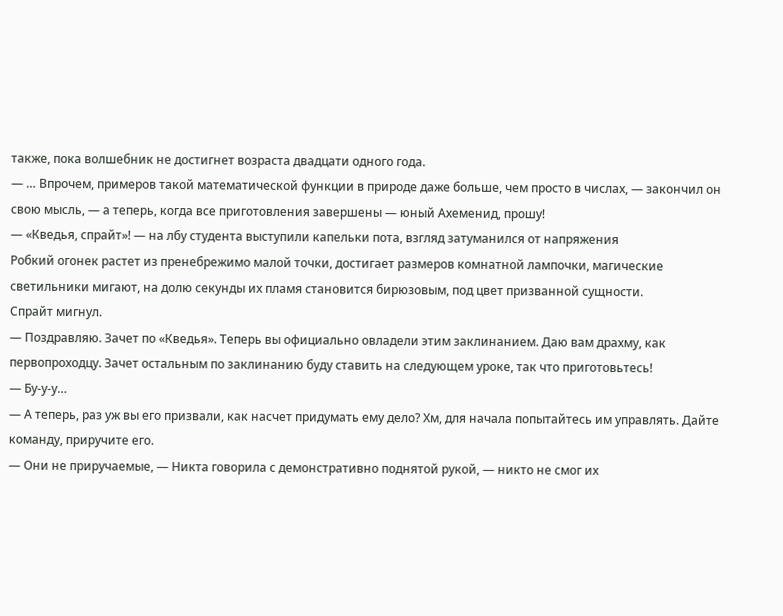также, пока волшебник не достигнет возраста двадцати одного года.
— … Впрочем, примеров такой математической функции в природе даже больше, чем просто в числах, — закончил он свою мысль, — а теперь, когда все приготовления завершены — юный Ахеменид, прошу!
— «Кведья, спрайт»! — на лбу студента выступили капельки пота, взгляд затуманился от напряжения
Робкий огонек растет из пренебрежимо малой точки, достигает размеров комнатной лампочки, магические светильники мигают, на долю секунды их пламя становится бирюзовым, под цвет призванной сущности.
Спрайт мигнул.
— Поздравляю. Зачет по «Кведья». Теперь вы официально овладели этим заклинанием. Даю вам драхму, как первопроходцу. Зачет остальным по заклинанию буду ставить на следующем уроке, так что приготовьтесь!
— Бу-у-у…
— А теперь, раз уж вы его призвали, как насчет придумать ему дело? Хм, для начала попытайтесь им управлять. Дайте команду, приручите его.
— Они не приручаемые, — Никта говорила с демонстративно поднятой рукой, — никто не смог их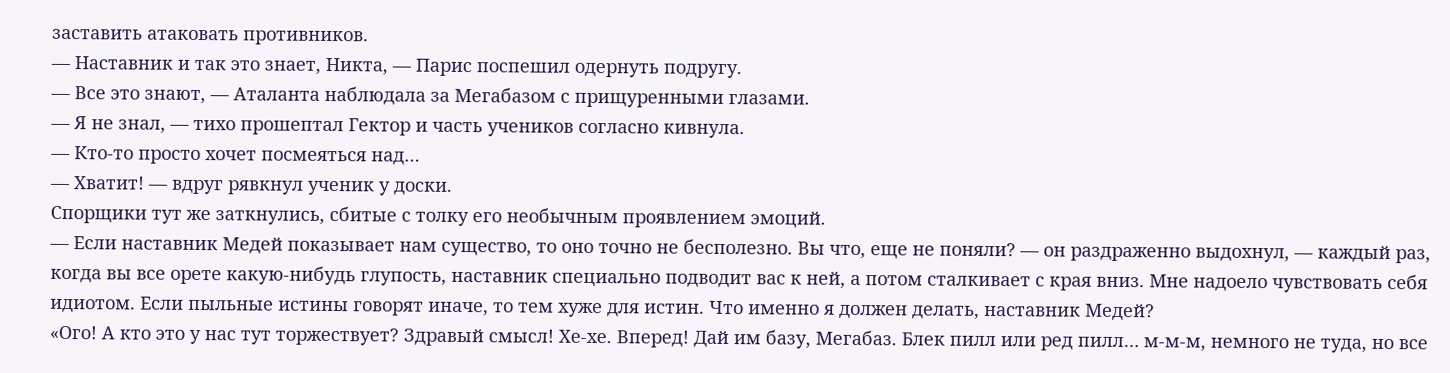заставить атаковать противников.
— Наставник и так это знает, Никта, — Парис поспешил одернуть подругу.
— Все это знают, — Аталанта наблюдала за Мегабазом с прищуренными глазами.
— Я не знал, — тихо прошептал Гектор и часть учеников согласно кивнула.
— Кто-то просто хочет посмеяться над…
— Хватит! — вдруг рявкнул ученик у доски.
Спорщики тут же заткнулись, сбитые с толку его необычным проявлением эмоций.
— Если наставник Медей показывает нам существо, то оно точно не бесполезно. Вы что, еще не поняли? — он раздраженно выдохнул, — каждый раз, когда вы все орете какую-нибудь глупость, наставник специально подводит вас к ней, а потом сталкивает с края вниз. Мне надоело чувствовать себя идиотом. Если пыльные истины говорят иначе, то тем хуже для истин. Что именно я должен делать, наставник Медей?
«Ого! А кто это у нас тут торжествует? Здравый смысл! Хе-хе. Вперед! Дай им базу, Мегабаз. Блек пилл или ред пилл… м-м-м, немного не туда, но все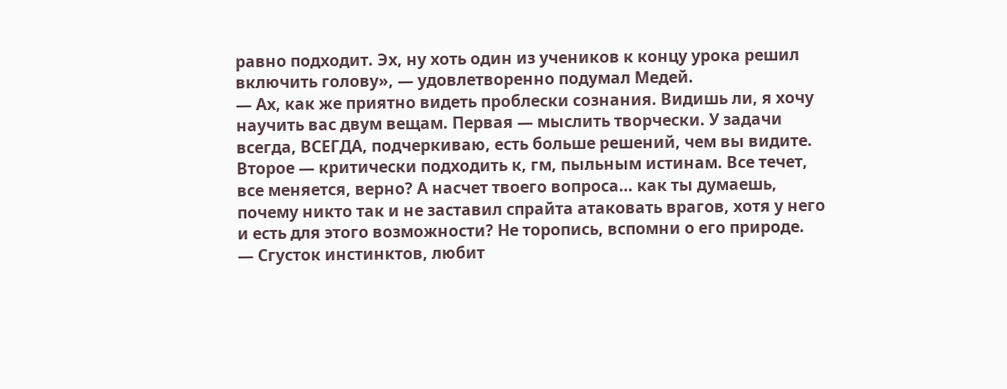равно подходит. Эх, ну хоть один из учеников к концу урока решил включить голову», — удовлетворенно подумал Медей.
— Ах, как же приятно видеть проблески сознания. Видишь ли, я хочу научить вас двум вещам. Первая — мыслить творчески. У задачи всегда, ВСЕГДА, подчеркиваю, есть больше решений, чем вы видите. Второе — критически подходить к, гм, пыльным истинам. Все течет, все меняется, верно? А насчет твоего вопроса… как ты думаешь, почему никто так и не заставил спрайта атаковать врагов, хотя у него и есть для этого возможности? Не торопись, вспомни о его природе.
— Сгусток инстинктов, любит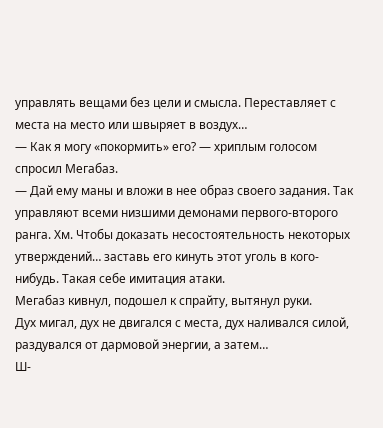управлять вещами без цели и смысла. Переставляет с места на место или швыряет в воздух…
— Как я могу «покормить» его? — хриплым голосом спросил Мегабаз.
— Дай ему маны и вложи в нее образ своего задания. Так управляют всеми низшими демонами первого-второго ранга. Хм. Чтобы доказать несостоятельность некоторых утверждений… заставь его кинуть этот уголь в кого-нибудь. Такая себе имитация атаки.
Мегабаз кивнул, подошел к спрайту, вытянул руки.
Дух мигал, дух не двигался с места, дух наливался силой, раздувался от дармовой энергии, а затем…
Ш-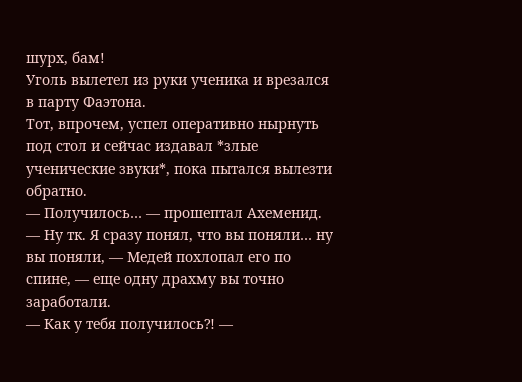шурх, бам!
Уголь вылетел из руки ученика и врезался в парту Фаэтона.
Тот, впрочем, успел оперативно нырнуть под стол и сейчас издавал *злые ученические звуки*, пока пытался вылезти обратно.
— Получилось… — прошептал Ахеменид.
— Ну тк. Я сразу понял, что вы поняли… ну вы поняли, — Медей похлопал его по спине, — еще одну драхму вы точно заработали.
— Как у тебя получилось⁈ —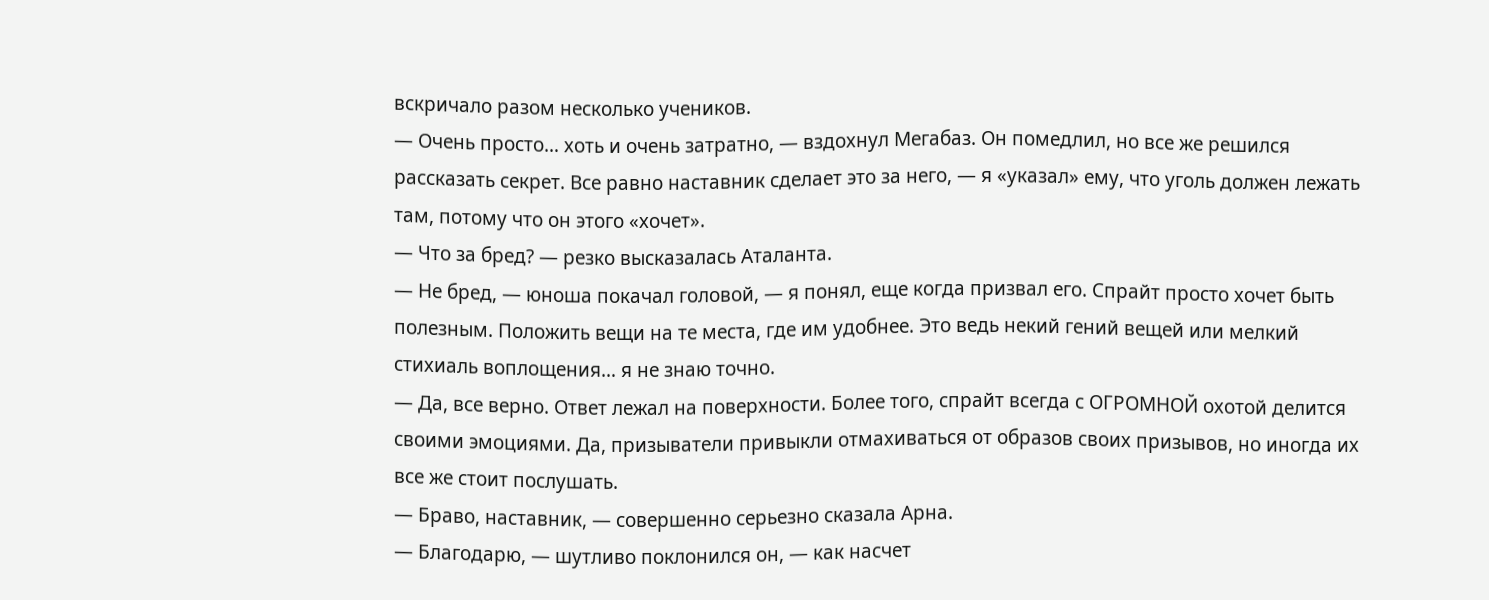вскричало разом несколько учеников.
— Очень просто… хоть и очень затратно, — вздохнул Мегабаз. Он помедлил, но все же решился рассказать секрет. Все равно наставник сделает это за него, — я «указал» ему, что уголь должен лежать там, потому что он этого «хочет».
— Что за бред? — резко высказалась Аталанта.
— Не бред, — юноша покачал головой, — я понял, еще когда призвал его. Спрайт просто хочет быть полезным. Положить вещи на те места, где им удобнее. Это ведь некий гений вещей или мелкий стихиаль воплощения… я не знаю точно.
— Да, все верно. Ответ лежал на поверхности. Более того, спрайт всегда с ОГРОМНОЙ охотой делится своими эмоциями. Да, призыватели привыкли отмахиваться от образов своих призывов, но иногда их все же стоит послушать.
— Браво, наставник, — совершенно серьезно сказала Арна.
— Благодарю, — шутливо поклонился он, — как насчет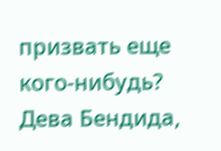призвать еще кого-нибудь? Дева Бендида,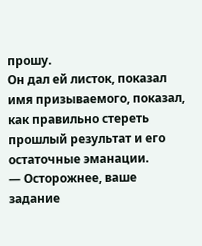прошу.
Он дал ей листок, показал имя призываемого, показал, как правильно стереть прошлый результат и его остаточные эманации.
— Осторожнее, ваше задание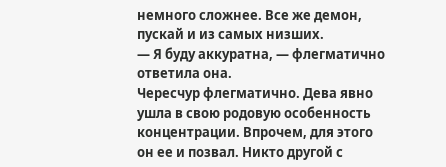немного сложнее. Все же демон, пускай и из самых низших.
— Я буду аккуратна, — флегматично ответила она.
Чересчур флегматично. Дева явно ушла в свою родовую особенность концентрации. Впрочем, для этого он ее и позвал. Никто другой с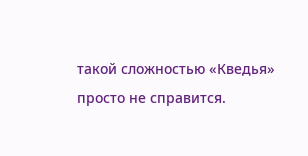такой сложностью «Кведья» просто не справится.